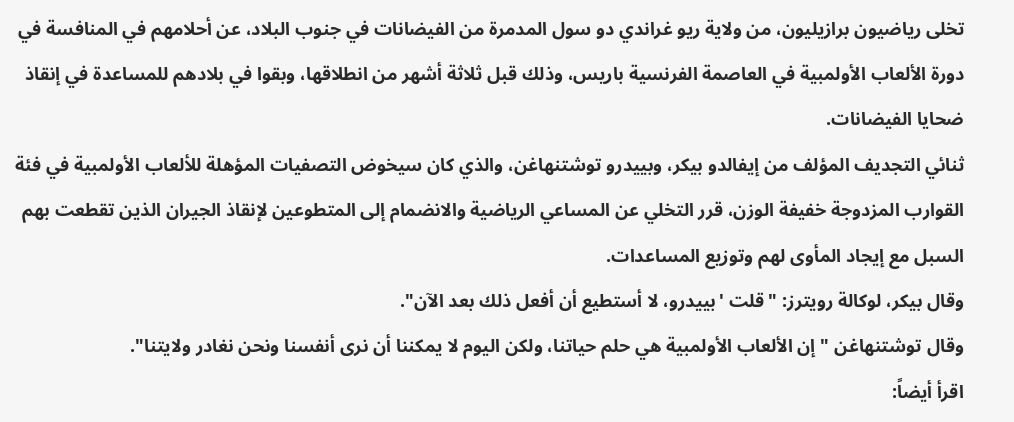تخلى رياضيون برازيليون، من ولاية ريو غراندي دو سول المدمرة من الفيضانات في جنوب البلاد، عن أحلامهم في المنافسة في دورة الألعاب الأولمبية في العاصمة الفرنسية باريس، وذلك قبل ثلاثة أشهر من انطلاقها، وبقوا في بلادهم للمساعدة في إنقاذ ضحايا الفيضانات.
ثنائي التجديف المؤلف من إيفالدو بيكر، وبييدرو توشتنهاغن، والذي كان سيخوض التصفيات المؤهلة للألعاب الأولمبية في فئة القوارب المزدوجة خفيفة الوزن، قرر التخلي عن المساعي الرياضية والانضمام إلى المتطوعين لإنقاذ الجيران الذين تقطعت بهم السبل مع إيجاد المأوى لهم وتوزيع المساعدات.
وقال بيكر، لوكالة رويترز: "قلت 'بييدرو، لا أستطيع أن أفعل ذلك بعد الآن".
وقال توشتنهاغن "إن الألعاب الأولمبية هي حلم حياتنا، ولكن اليوم لا يمكننا أن نرى أنفسنا ونحن نغادر ولايتنا".
اقرأ أيضاً: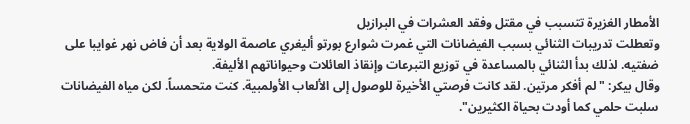الأمطار الغزيرة تتسبب في مقتل وفقد العشرات في البرازيل
وتعطلت تدريبات الثنائي بسبب الفيضانات التي غمرت شوارع بورتو أليغري عاصمة الولاية بعد أن فاض نهر غوايبا على ضفتيه. لذلك بدأ الثنائي بالمساعدة في توزيع التبرعات وإنقاذ العائلات وحيواناتهم الأليفة.
وقال بيكر: "لم أفكر مرتين. لقد كانت فرصتي الأخيرة للوصول إلى الألعاب الأولمبية. كنت متحمساً. لكن مياه الفيضانات سلبت حلمي كما أودت بحياة الكثيرين".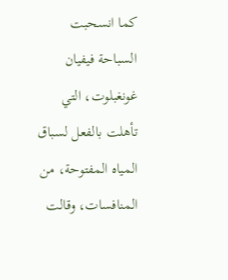كما انسحبت السباحة فيفيان غونغبلوت، التي تأهلت بالفعل لسباق المياه المفتوحة، من المنافسات، وقالت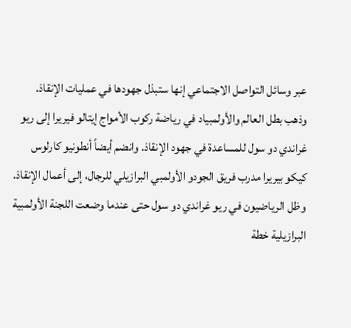عبر وسائل التواصل الاجتماعي إنها ستبذل جهودها في عمليات الإنقاذ.
وذهب بطل العالم والأولمبياد في رياضة ركوب الأمواج إيتالو فيريرا إلى ريو غراندي دو سول للمساعدة في جهود الإنقاذ. وانضم أيضاً أنطونيو كارلوس كيكو بيريرا مدرب فريق الجودو الأولمبي البرازيلي للرجال، إلى أعمال الإنقاذ.
وظل الرياضيون في ريو غراندي دو سول حتى عندما وضعت اللجنة الأولمبية البرازيلية خطة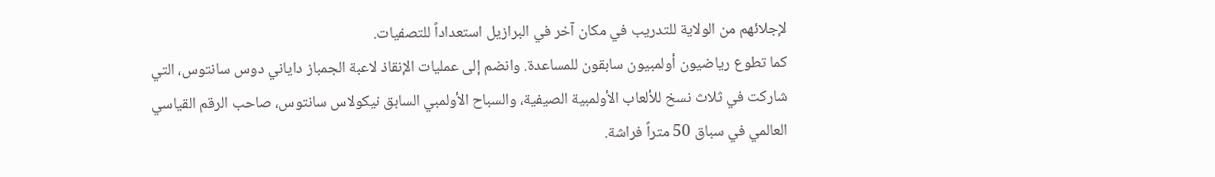لإجلائهم من الولاية للتدريب في مكان آخر في البرازيل استعداداً للتصفيات.
كما تطوع رياضيون أولمبيون سابقون للمساعدة. وانضم إلى عمليات الإنقاذ لاعبة الجمباز داياني دوس سانتوس، التي شاركت في ثلاث نسخ للألعاب الأولمبية الصيفية، والسباح الأولمبي السابق نيكولاس سانتوس، صاحب الرقم القياسي العالمي في سباق 50 متراً فراشة.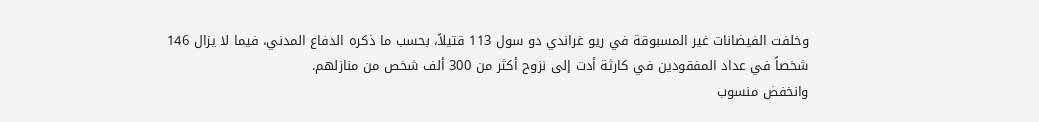وخلفت الفيضانات غير المسبوقة في ريو غراندي دو سول 113 قتيلاً، بحسب ما ذكره الدفاع المدني، فيما لا يزال 146 شخصاً في عداد المفقودين في كارثة أدت إلى نزوح أكثر من 300 ألف شخص من منازلهم.
وانخفض منسوب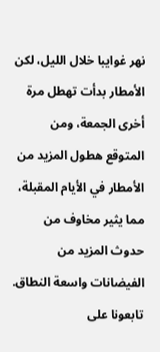نهر غوايبا خلال الليل، لكن الأمطار بدأت تهطل مرة أخرى الجمعة، ومن المتوقع هطول المزيد من الأمطار في الأيام المقبلة، مما يثير مخاوف من حدوث المزيد من الفيضانات واسعة النطاق.
تابعونا على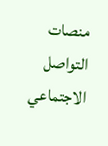منصات التواصل الاجتماعي